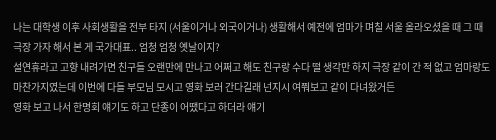나는 대학생 이후 사회생활을 전부 타지 (서울이거나 외국이거나) 생활해서 예전에 엄마가 며칠 서울 올라오셨을 때 그 때 극장 가자 해서 본 게 국가대표.. 엄청 엄청 옛날이지?
설연휴라고 고향 내려가면 친구들 오랜만에 만나고 어쩌고 해도 친구랑 수다 떨 생각만 하지 극장 같이 간 적 없고 엄마랑도 마찬가지였는데 이번에 다들 부모님 모시고 영화 보러 간다길래 넌지시 여쭤보고 같이 다녀왔거든
영화 보고 나서 한명회 얘기도 하고 단종이 어땠다고 하더라 얘기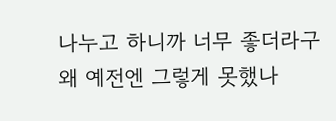나누고 하니까 너무 좋더라구 왜 예전엔 그렇게 못했나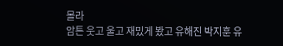몰라
암튼 웃고 울고 재밌게 봤고 유해진 박지훈 유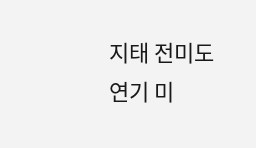지태 전미도 연기 미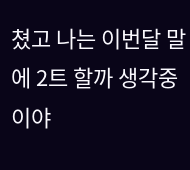쳤고 나는 이번달 말에 2트 할까 생각중이야